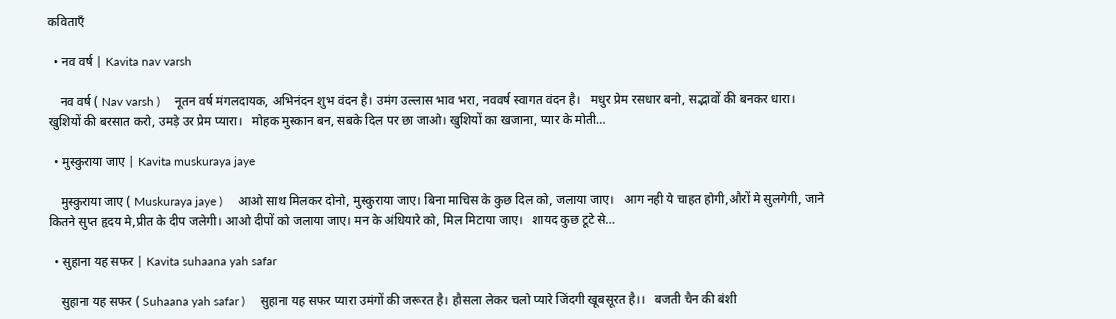कविताएँ

  • नव वर्ष | Kavita nav varsh

    नव वर्ष ( Nav varsh )     नूतन वर्ष मंगलदायक, अभिनंदन शुभ वंदन है। उमंग उल्लास भाव भरा, नववर्ष स्वागत वंदन है।   मधुर प्रेम रसधार बनो, सद्भावों की बनकर धारा। खुशियों की बरसात करो, उमड़े उर प्रेम प्यारा।   मोहक मुस्कान बन, सबके दिल पर छा जाओ। खुशियों का खजाना, प्यार के मोती…

  • मुस्कुराया जाए | Kavita muskuraya jaye

    मुस्कुराया जाए ( Muskuraya jaye )     आओ साथ मिलकर दोनो, मुस्कुराया जाए। बिना माचिस के कुछ दिल को, जलाया जाए।   आग नही ये चाहत होगी,औरों मे सुलगेगी, जाने कितने सुप्त हृदय मे,प्रीत के दीप जलेगी। आओ दीपों को जलाया जाए। मन के अंधियारे को, मिल मिटाया जाए।   शायद कुछ टूटे से…

  • सुहाना यह सफर | Kavita suhaana yah safar

    सुहाना यह सफर ( Suhaana yah safar )     सुहाना यह सफर प्यारा उमंगों की जरूरत है। हौसला लेकर चलो प्यारे जिंदगी खूबसूरत है।।   बजती चैन की बंशी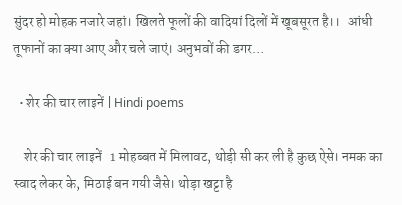सुंदर हो मोहक नजारे जहां। खिलते फूलों की वादियां दिलों में खूबसूरत है।।   आंधी तूफानों का क्या आए और चले जाएं। अनुभवों की डगर…

  • शेर की चार लाइनें | Hindi poems

    शेर की चार लाइनें   1 मोहब्बत में मिलावट, थोड़ी सी कर ली है कुछ ऐसे। नमक का स्वाद लेकर के, मिठाई बन गयी जैसे। थोड़ा खट्टा है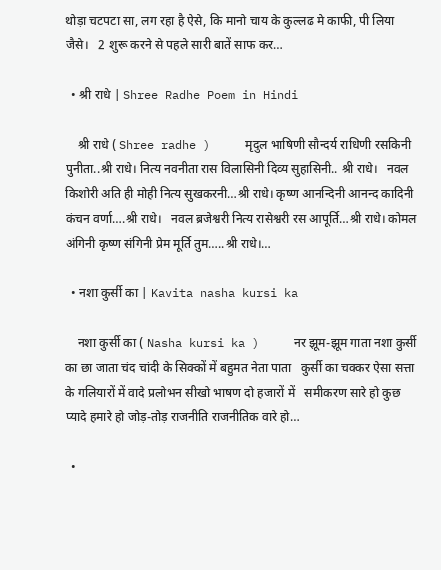थोड़ा चटपटा सा, लग रहा है ऐसे, कि मानो चाय के कुल्लढ मे काफी, पी लिया जैसे।   2 शुरू करने से पहले सारी बातें साफ कर…

  • श्री राधे | Shree Radhe Poem in Hindi

    श्री राधे ( Shree radhe )     मृदुल भाषिणी सौन्दर्य राधिणी रसकिनी पुनीता..श्री राधे। नित्य नवनीता रास विलासिनी दिव्य सुहासिनी.. श्री राधे।   नवल किशोरी अति ही मोही नित्य सुखकरनी…श्री राधे। कृष्ण आनन्दिनी आनन्द कादिनी कंचन वर्णा….श्री राधे।   नवल ब्रजेश्वरी नित्य रासेश्वरी रस आपूर्ति…श्री राधे। कोमल अंगिनी कृष्ण संगिनी प्रेम मूर्ति तुम…..श्री राधे।…

  • नशा कुर्सी का | Kavita nasha kursi ka

    नशा कुर्सी का ( Nasha kursi ka )     नर झूम-झूम गाता नशा कुर्सी का छा जाता चंद चांदी के सिक्कों में बहुमत नेता पाता   कुर्सी का चक्कर ऐसा सत्ता के गलियारों में वादे प्रलोभन सीखो भाषण दो हजारों में   समीकरण सारे हो कुछ प्यादे हमारे हो जोड़-तोड़ राजनीति राजनीतिक वारे हो…

  •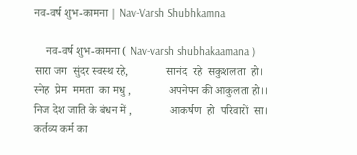नव-वर्ष शुभ-कामना | Nav-Varsh Shubhkamna

    नव-वर्ष शुभ-कामना ( Nav-varsh shubhakaamana )   सारा जग  सुंदर स्वस्थ रहे,             सानंद  रहे  सकुशलता  हो।    स्नेह  प्रेम  ममता  का मधु ,             अपनेपन की आकुलता हो।।    निज देश जाति के बंधन में ,             आकर्षण  हो  परिवारों  सा।    कर्तव्य कर्म का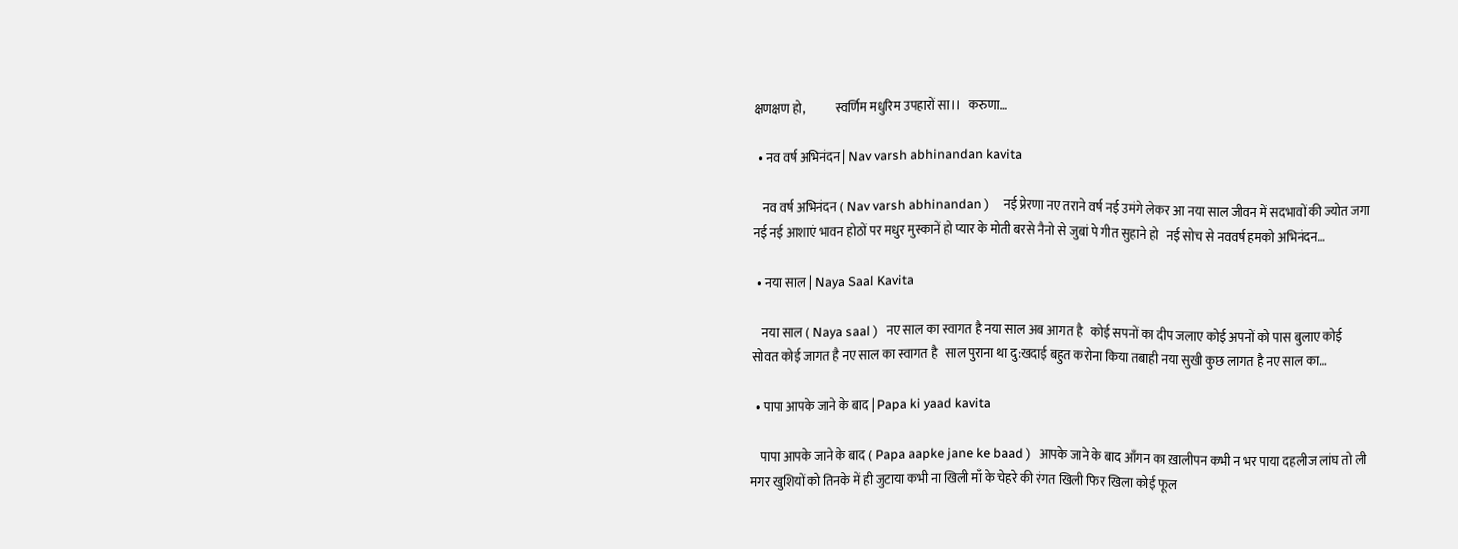क्षणक्षण हो,            स्वर्णिम मधुरिम उपहारों सा।।   करुणा…

  • नव वर्ष अभिनंदन | Nav varsh abhinandan kavita

    नव वर्ष अभिनंदन ( Nav varsh abhinandan )     नई प्रेरणा नए तराने वर्ष नई उमंगे लेकर आ नया साल जीवन में सदभावों की ज्योत जगा   नई नई आशाएं भावन होठों पर मधुर मुस्कानें हो प्यार के मोती बरसे नैनो से जुबां पे गीत सुहाने हो   नई सोच से नववर्ष हमको अभिनंदन…

  • नया साल | Naya Saal Kavita

    नया साल ( Naya saal )   नए साल का स्वागत है नया साल अब आगत है   कोई सपनों का दीप जलाए कोई अपनों को पास बुलाए कोई सोवत कोई जागत है नए साल का स्वागत है   साल पुराना था दु:खदाई बहुत करोना किया तबाही नया सुखी कुछ लागत है नए साल का…

  • पापा आपके जाने के बाद | Papa ki yaad kavita

    पापा आपके जाने के बाद ( Papa aapke jane ke baad )   आपके जाने के बाद आँगन का ख़ालीपन कभी न भर पाया दहलीज लांघ तो ली मगर खुशियों को तिनके में ही जुटाया कभी ना खिली माँ के चेहरे की रंगत खिली फिर खिला कोई फूल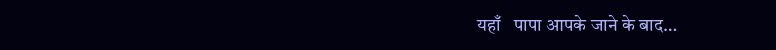यहाँ   पापा आपके जाने के बाद…